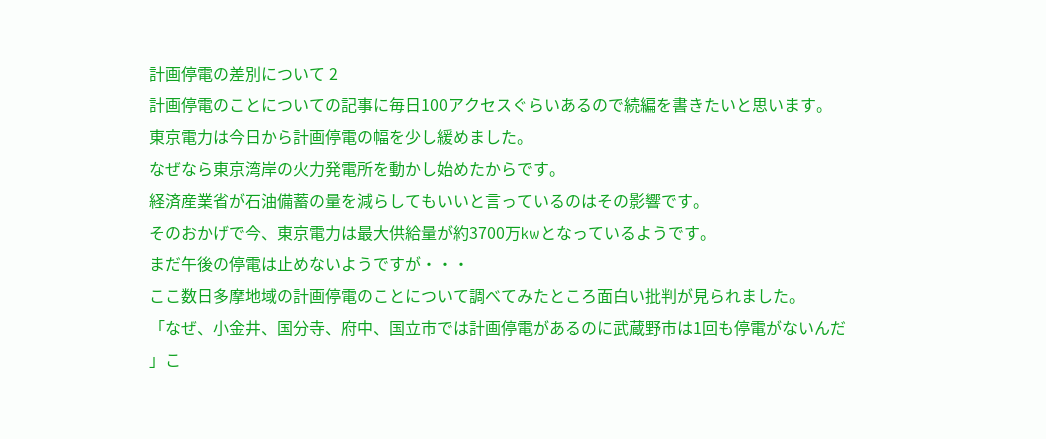計画停電の差別について 2
計画停電のことについての記事に毎日100アクセスぐらいあるので続編を書きたいと思います。
東京電力は今日から計画停電の幅を少し緩めました。
なぜなら東京湾岸の火力発電所を動かし始めたからです。
経済産業省が石油備蓄の量を減らしてもいいと言っているのはその影響です。
そのおかげで今、東京電力は最大供給量が約3700万kwとなっているようです。
まだ午後の停電は止めないようですが・・・
ここ数日多摩地域の計画停電のことについて調べてみたところ面白い批判が見られました。
「なぜ、小金井、国分寺、府中、国立市では計画停電があるのに武蔵野市は1回も停電がないんだ
」こ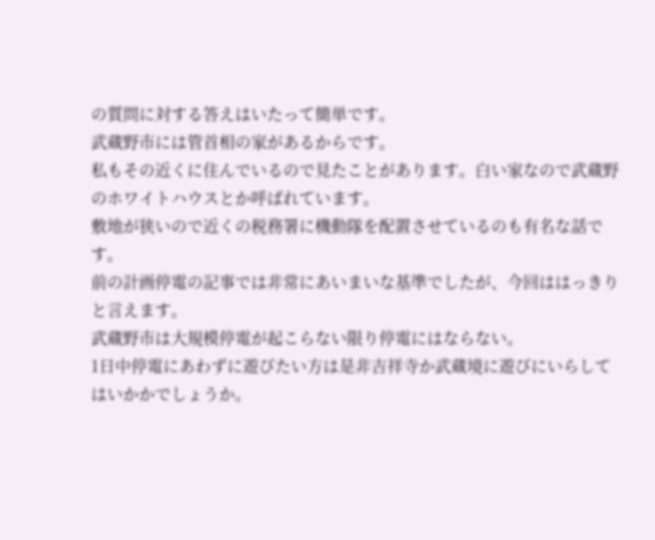の質問に対する答えはいたって簡単です。
武蔵野市には管首相の家があるからです。
私もその近くに住んでいるので見たことがあります。白い家なので武蔵野のホワイトハウスとか呼ばれています。
敷地が狭いので近くの税務署に機動隊を配置させているのも有名な話です。
前の計画停電の記事では非常にあいまいな基準でしたが、今回ははっきりと言えます。
武蔵野市は大規模停電が起こらない限り停電にはならない。
1日中停電にあわずに遊びたい方は是非吉祥寺か武蔵境に遊びにいらしてはいかかでしょうか。